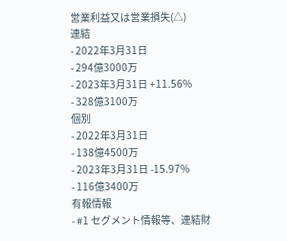営業利益又は営業損失(△)
連結
- 2022年3月31日
- 294億3000万
- 2023年3月31日 +11.56%
- 328億3100万
個別
- 2022年3月31日
- 138億4500万
- 2023年3月31日 -15.97%
- 116億3400万
有報情報
- #1 セグメント情報等、連結財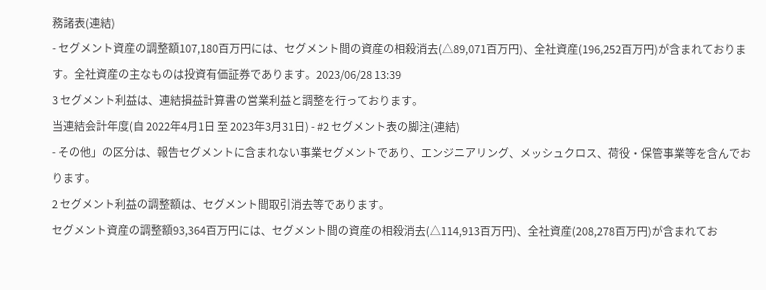務諸表(連結)
- セグメント資産の調整額107,180百万円には、セグメント間の資産の相殺消去(△89,071百万円)、全社資産(196,252百万円)が含まれております。全社資産の主なものは投資有価証券であります。2023/06/28 13:39
3 セグメント利益は、連結損益計算書の営業利益と調整を行っております。
当連結会計年度(自 2022年4月1日 至 2023年3月31日) - #2 セグメント表の脚注(連結)
- その他」の区分は、報告セグメントに含まれない事業セグメントであり、エンジニアリング、メッシュクロス、荷役・保管事業等を含んでおります。
2 セグメント利益の調整額は、セグメント間取引消去等であります。
セグメント資産の調整額93,364百万円には、セグメント間の資産の相殺消去(△114,913百万円)、全社資産(208,278百万円)が含まれてお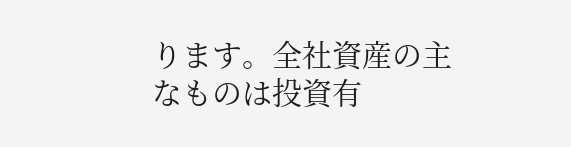ります。全社資産の主なものは投資有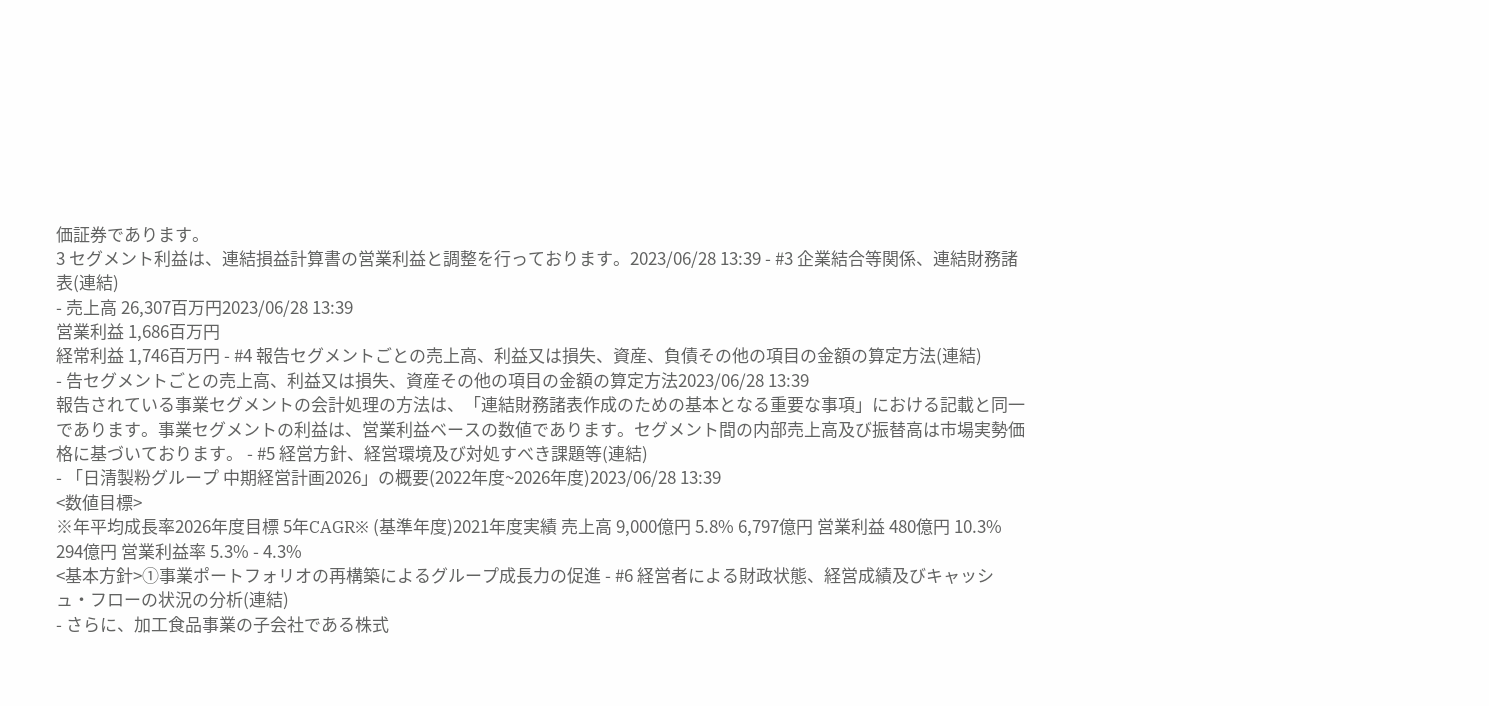価証券であります。
3 セグメント利益は、連結損益計算書の営業利益と調整を行っております。2023/06/28 13:39 - #3 企業結合等関係、連結財務諸表(連結)
- 売上高 26,307百万円2023/06/28 13:39
営業利益 1,686百万円
経常利益 1,746百万円 - #4 報告セグメントごとの売上高、利益又は損失、資産、負債その他の項目の金額の算定方法(連結)
- 告セグメントごとの売上高、利益又は損失、資産その他の項目の金額の算定方法2023/06/28 13:39
報告されている事業セグメントの会計処理の方法は、「連結財務諸表作成のための基本となる重要な事項」における記載と同一であります。事業セグメントの利益は、営業利益ベースの数値であります。セグメント間の内部売上高及び振替高は市場実勢価格に基づいております。 - #5 経営方針、経営環境及び対処すべき課題等(連結)
- 「日清製粉グループ 中期経営計画2026」の概要(2022年度~2026年度)2023/06/28 13:39
<数値目標>
※年平均成長率2026年度目標 5年CAGR※ (基準年度)2021年度実績 売上高 9,000億円 5.8% 6,797億円 営業利益 480億円 10.3% 294億円 営業利益率 5.3% - 4.3%
<基本方針>①事業ポートフォリオの再構築によるグループ成長力の促進 - #6 経営者による財政状態、経営成績及びキャッシュ・フローの状況の分析(連結)
- さらに、加工食品事業の子会社である株式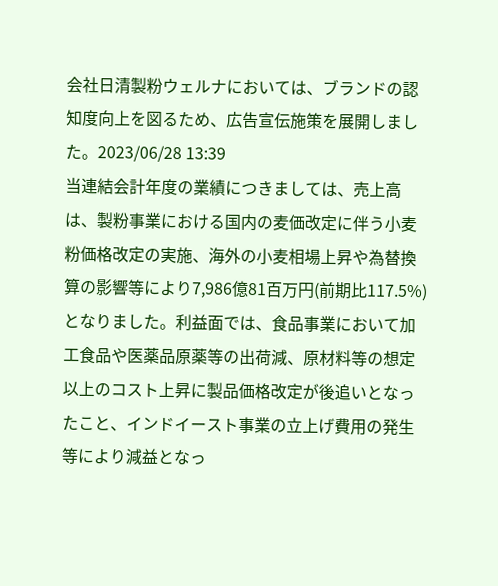会社日清製粉ウェルナにおいては、ブランドの認知度向上を図るため、広告宣伝施策を展開しました。2023/06/28 13:39
当連結会計年度の業績につきましては、売上高は、製粉事業における国内の麦価改定に伴う小麦粉価格改定の実施、海外の小麦相場上昇や為替換算の影響等により7,986億81百万円(前期比117.5%)となりました。利益面では、食品事業において加工食品や医薬品原薬等の出荷減、原材料等の想定以上のコスト上昇に製品価格改定が後追いとなったこと、インドイースト事業の立上げ費用の発生等により減益となっ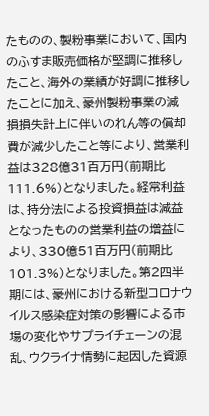たものの、製粉事業において、国内のふすま販売価格が堅調に推移したこと、海外の業績が好調に推移したことに加え、豪州製粉事業の減損損失計上に伴いのれん等の償却費が減少したこと等により、営業利益は328億31百万円(前期比111.6%)となりました。経常利益は、持分法による投資損益は減益となったものの営業利益の増益により、330億51百万円(前期比101.3%)となりました。第2四半期には、豪州における新型コロナウイルス感染症対策の影響による市場の変化やサプライチェーンの混乱、ウクライナ情勢に起因した資源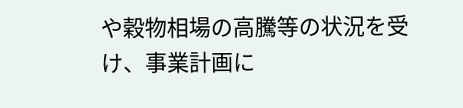や穀物相場の高騰等の状況を受け、事業計画に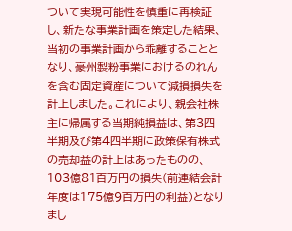ついて実現可能性を慎重に再検証し、新たな事業計画を策定した結果、当初の事業計画から乖離することとなり、豪州製粉事業におけるのれんを含む固定資産について減損損失を計上しました。これにより、親会社株主に帰属する当期純損益は、第3四半期及び第4四半期に政策保有株式の売却益の計上はあったものの、103億81百万円の損失(前連結会計年度は175億9百万円の利益)となりまし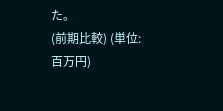た。
(前期比較) (単位:百万円)